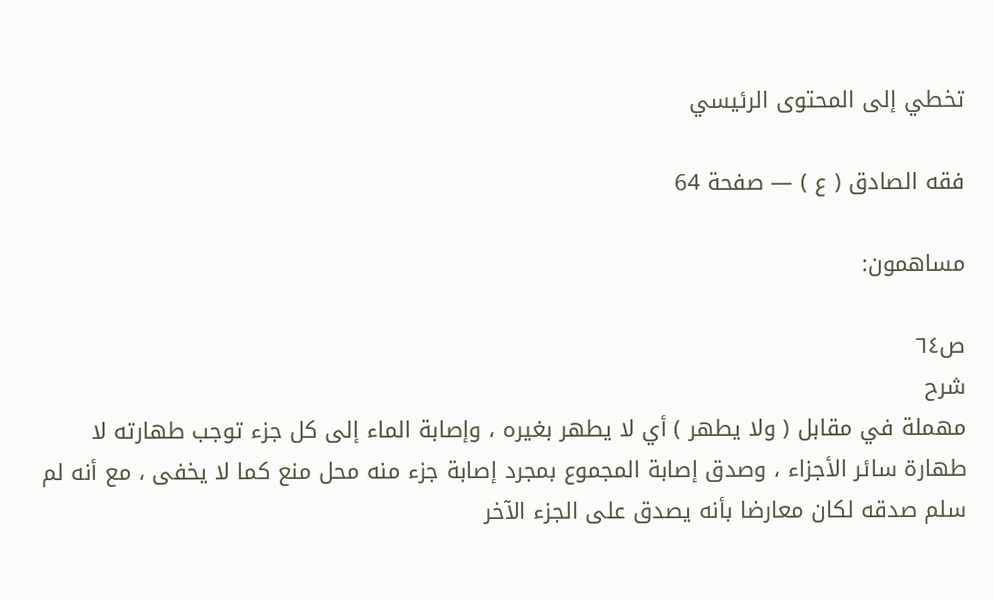تخطي إلى المحتوى الرئيسي

فقه الصادق ( ع ) — صفحة 64

مساهمون:

ص٦٤
شرح
مهملة في مقابل ( ولا يطهر ) أي لا يطهر بغيره ، وإصابة الماء إلى كل جزء توجب طهارته لا طهارة سائر الأجزاء ، وصدق إصابة المجموع بمجرد إصابة جزء منه محل منع كما لا يخفى ، مع أنه لم سلم صدقه لكان معارضا بأنه يصدق على الجزء الآخر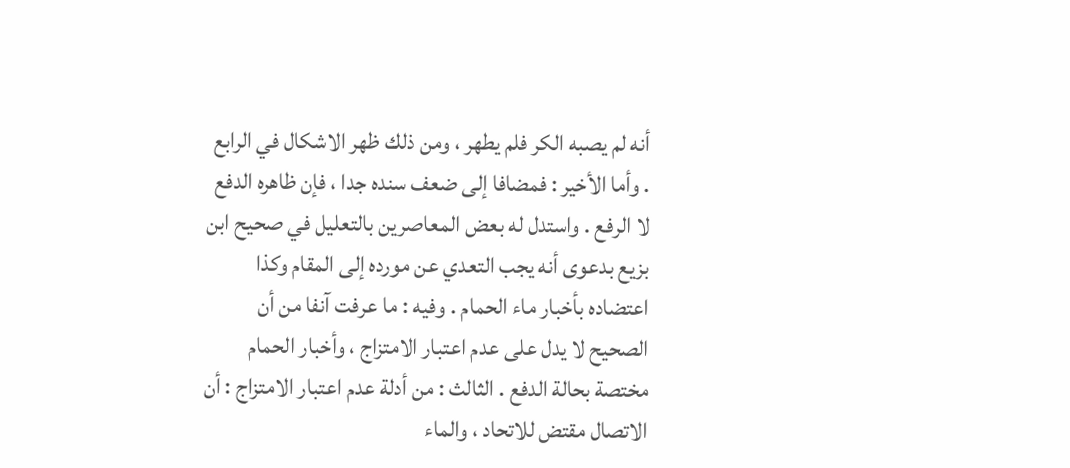أنه لم يصبه الكر فلم يطهر ، ومن ذلك ظهر الاشكال في الرابع . وأما الأخير : فمضافا إلى ضعف سنده جدا ، فإن ظاهره الدفع لا الرفع . واستدل له بعض المعاصرين بالتعليل في صحيح ابن بزيع بدعوى أنه يجب التعدي عن مورده إلى المقام وكذا اعتضاده بأخبار ماء الحمام . وفيه : ما عرفت آنفا من أن الصحيح لا يدل على عدم اعتبار الامتزاج ، وأخبار الحمام مختصة بحالة الدفع . الثالث : من أدلة عدم اعتبار الامتزاج : أن الاتصال مقتض للاتحاد ، والماء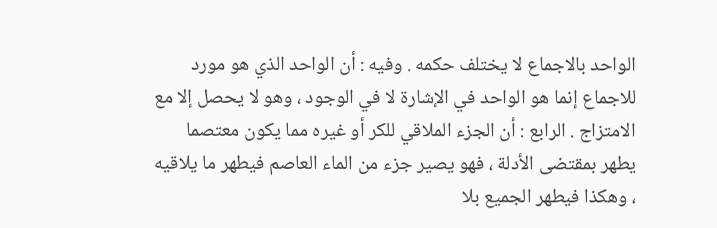الواحد بالاجماع لا يختلف حكمه . وفيه : أن الواحد الذي هو مورد للاجماع إنما هو الواحد في الإشارة لا في الوجود ، وهو لا يحصل إلا مع الامتزاج . الرابع : أن الجزء الملاقي للكر أو غيره مما يكون معتصما يطهر بمقتضى الأدلة ، فهو يصير جزء من الماء العاصم فيطهر ما يلاقيه ، وهكذا فيطهر الجميع بلا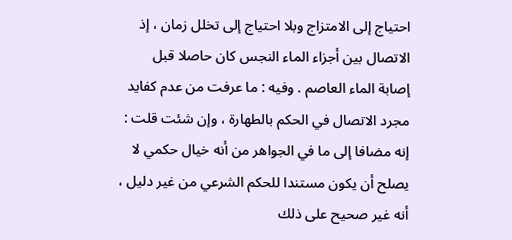احتياج إلى الامتزاج وبلا احتياج إلى تخلل زمان ، إذ الاتصال بين أجزاء الماء النجس كان حاصلا قبل إصابة الماء العاصم . وفيه : ما عرفت من عدم كفايد مجرد الاتصال في الحكم بالطهارة ، وإن شئت قلت : إنه مضافا إلى ما في الجواهر من أنه خيال حكمي لا يصلح أن يكون مستندا للحكم الشرعي من غير دليل ، أنه غير صحيح على ذلك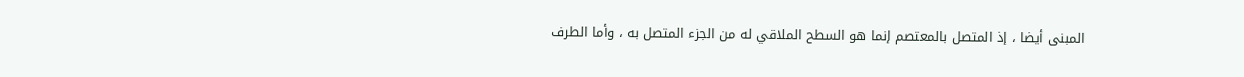المبنى أيضا ، إذ المتصل بالمعتصم إنما هو السطح الملاقي له من الجزء المتصل به ، وأما الطرف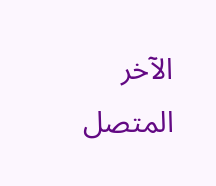الآخر المتصل